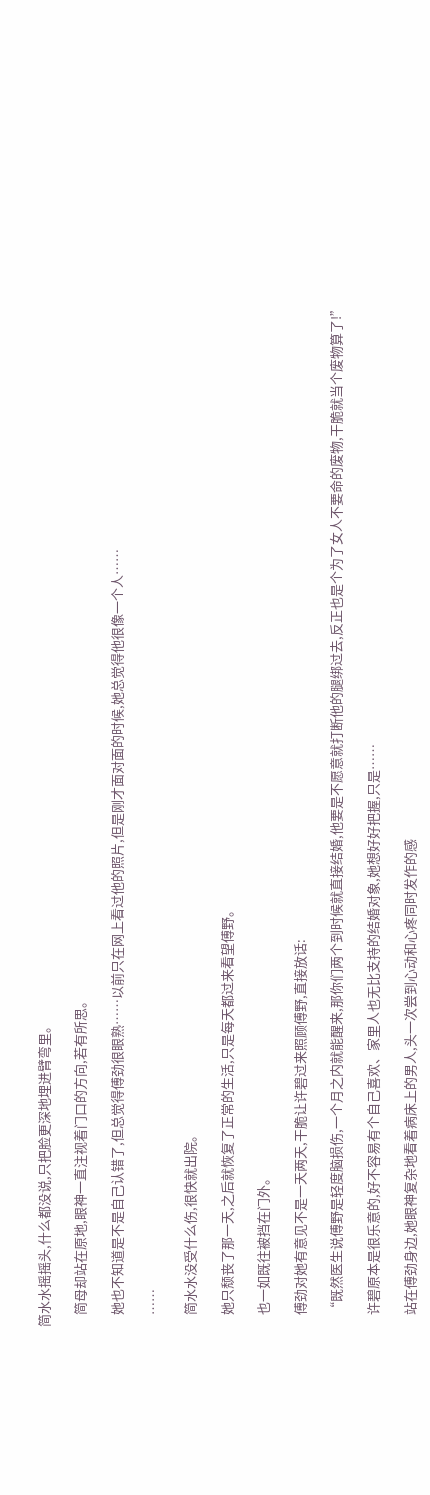简水水摇摇头,什么都没说,只把脸更深地埋进臂弯里。

    简母却站在原地,眼神一直注视着门口的方向,若有所思。

    她也不知道是不是自己认错了,但总觉得傅劲很眼熟……以前只在网上看过他的照片,但是刚才面对面的时候,她总觉得他很像一个人……

    ……

    简水水没受什么伤,很快就出院。

    她只颓丧了那一天,之后就恢复了正常的生活,只是每天都过来看望傅野。

    也一如既往被挡在门外。

    傅劲对她有意见不是一天两天,干脆让许碧过来照顾傅野,直接放话:

    “既然医生说傅野是轻度脑损伤,一个月之内就能醒来,那你们两个到时候就直接结婚,他要是不愿意就打断他的腿绑过去,反正也是个为了女人不要命的废物,干脆就当个废物算了!”

    许碧原本是很乐意的,好不容易有个自己喜欢、家里人也无比支持的结婚对象,她想好好把握,只是……

    站在傅劲身边,她眼神复杂地看着病床上的男人,头一次尝到心动和心疼同时发作的感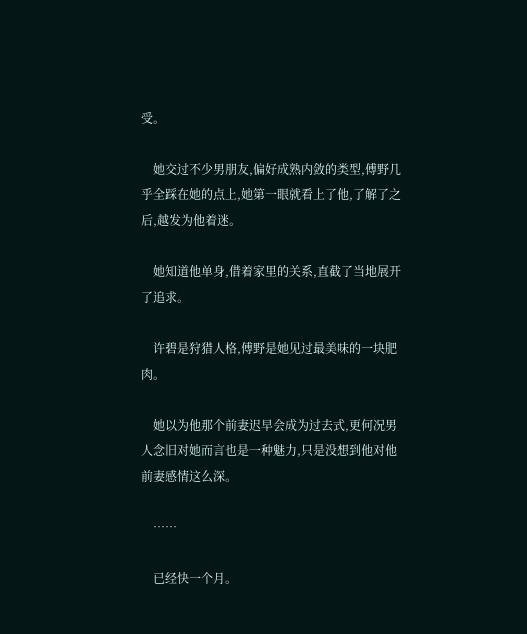受。

    她交过不少男朋友,偏好成熟内敛的类型,傅野几乎全踩在她的点上,她第一眼就看上了他,了解了之后,越发为他着迷。

    她知道他单身,借着家里的关系,直截了当地展开了追求。

    许碧是狩猎人格,傅野是她见过最美味的一块肥肉。

    她以为他那个前妻迟早会成为过去式,更何况男人念旧对她而言也是一种魅力,只是没想到他对他前妻感情这么深。

    ……

    已经快一个月。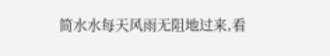简水水每天风雨无阻地过来,看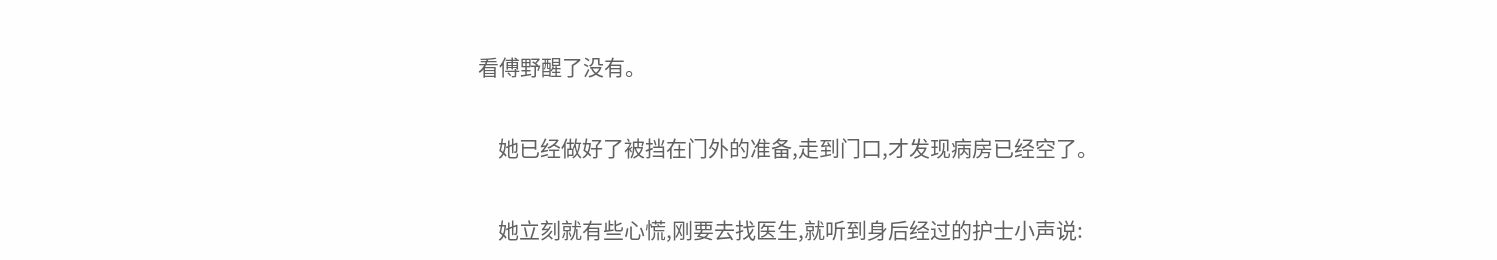看傅野醒了没有。

    她已经做好了被挡在门外的准备,走到门口,才发现病房已经空了。

    她立刻就有些心慌,刚要去找医生,就听到身后经过的护士小声说: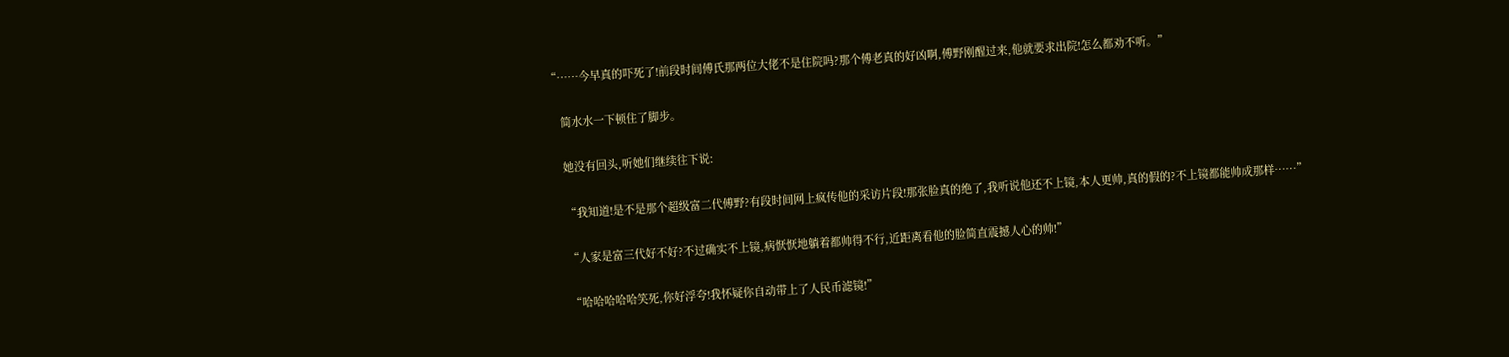“……今早真的吓死了!前段时间傅氏那两位大佬不是住院吗?那个傅老真的好凶啊,傅野刚醒过来,他就要求出院!怎么都劝不听。”

    简水水一下顿住了脚步。

    她没有回头,听她们继续往下说:

    “我知道!是不是那个超级富二代傅野?有段时间网上疯传他的采访片段!那张脸真的绝了,我听说他还不上镜,本人更帅,真的假的?不上镜都能帅成那样……”

    “人家是富三代好不好?不过确实不上镜,病恹恹地躺着都帅得不行,近距离看他的脸简直震撼人心的帅!”

    “哈哈哈哈哈笑死,你好浮夸!我怀疑你自动带上了人民币滤镜!”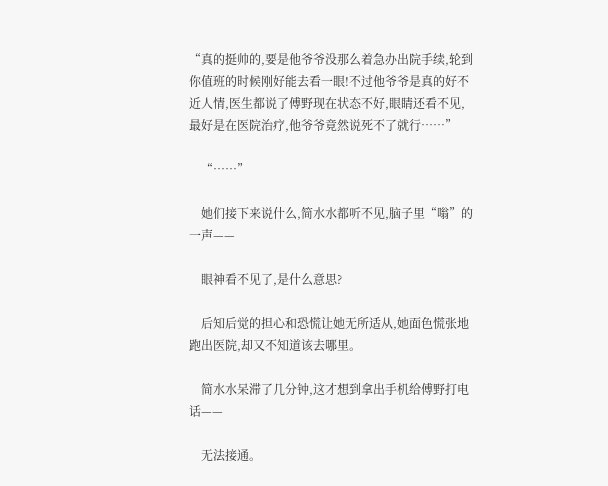“真的挺帅的,要是他爷爷没那么着急办出院手续,轮到你值班的时候刚好能去看一眼!不过他爷爷是真的好不近人情,医生都说了傅野现在状态不好,眼睛还看不见,最好是在医院治疗,他爷爷竟然说死不了就行……”

    “……”

    她们接下来说什么,简水水都听不见,脑子里“嗡”的一声——

    眼神看不见了,是什么意思?

    后知后觉的担心和恐慌让她无所适从,她面色慌张地跑出医院,却又不知道该去哪里。

    简水水呆滞了几分钟,这才想到拿出手机给傅野打电话——

    无法接通。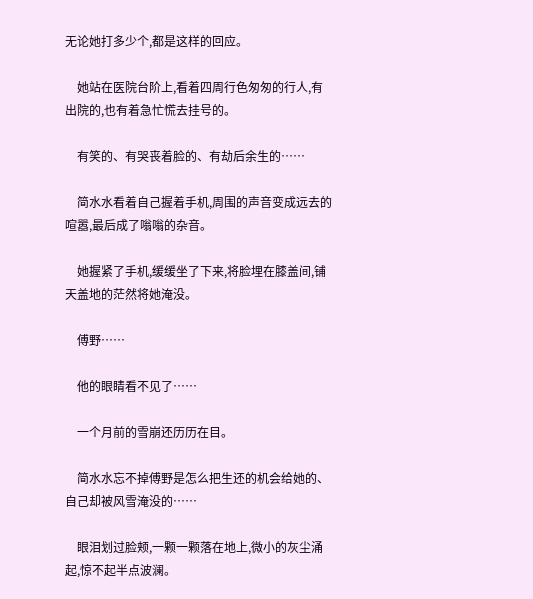无论她打多少个,都是这样的回应。

    她站在医院台阶上,看着四周行色匆匆的行人,有出院的,也有着急忙慌去挂号的。

    有笑的、有哭丧着脸的、有劫后余生的……

    简水水看着自己握着手机,周围的声音变成远去的喧嚣,最后成了嗡嗡的杂音。

    她握紧了手机,缓缓坐了下来,将脸埋在膝盖间,铺天盖地的茫然将她淹没。

    傅野……

    他的眼睛看不见了……

    一个月前的雪崩还历历在目。

    简水水忘不掉傅野是怎么把生还的机会给她的、自己却被风雪淹没的……

    眼泪划过脸颊,一颗一颗落在地上,微小的灰尘涌起,惊不起半点波澜。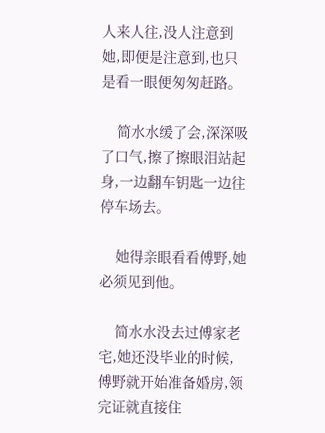人来人往,没人注意到她,即便是注意到,也只是看一眼便匆匆赶路。

    简水水缓了会,深深吸了口气,擦了擦眼泪站起身,一边翻车钥匙一边往停车场去。

    她得亲眼看看傅野,她必须见到他。

    简水水没去过傅家老宅,她还没毕业的时候,傅野就开始准备婚房,领完证就直接住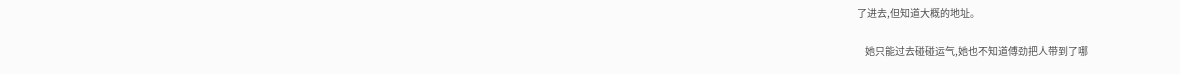了进去,但知道大概的地址。

    她只能过去碰碰运气,她也不知道傅劲把人带到了哪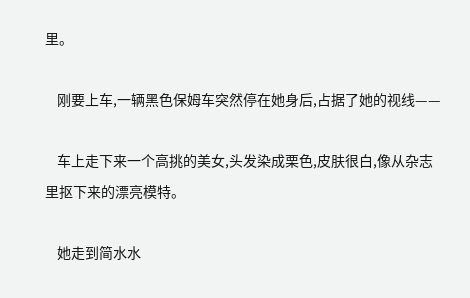里。

    刚要上车,一辆黑色保姆车突然停在她身后,占据了她的视线——

    车上走下来一个高挑的美女,头发染成栗色,皮肤很白,像从杂志里抠下来的漂亮模特。

    她走到简水水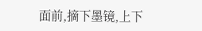面前,摘下墨镜,上下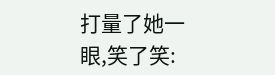打量了她一眼,笑了笑: